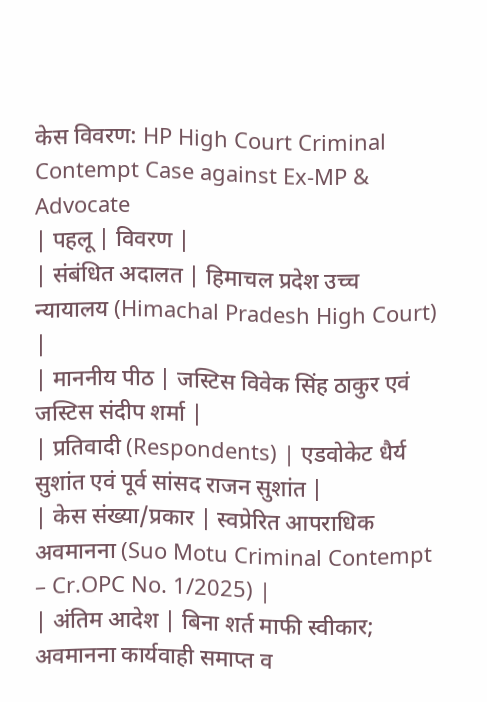केस विवरण: HP High Court Criminal Contempt Case against Ex-MP & Advocate
| पहलू | विवरण |
| संबंधित अदालत | हिमाचल प्रदेश उच्च न्यायालय (Himachal Pradesh High Court) |
| माननीय पीठ | जस्टिस विवेक सिंह ठाकुर एवं जस्टिस संदीप शर्मा |
| प्रतिवादी (Respondents) | एडवोकेट धैर्य सुशांत एवं पूर्व सांसद राजन सुशांत |
| केस संख्या/प्रकार | स्वप्रेरित आपराधिक अवमानना (Suo Motu Criminal Contempt – Cr.OPC No. 1/2025) |
| अंतिम आदेश | बिना शर्त माफी स्वीकार; अवमानना कार्यवाही समाप्त व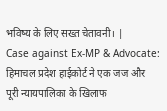भविष्य के लिए सख्त चेतावनी। |
Case against Ex-MP & Advocate: हिमाचल प्रदेश हाईकोर्ट ने एक जज और पूरी न्यायपालिका के खिलाफ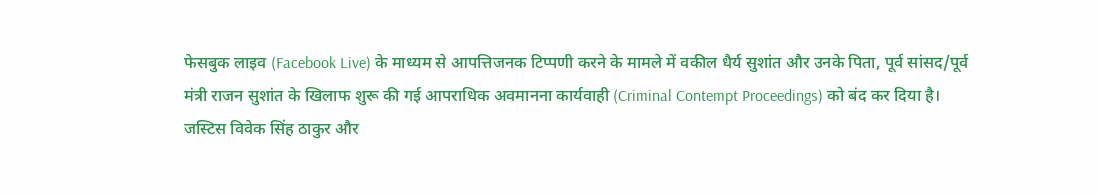फेसबुक लाइव (Facebook Live) के माध्यम से आपत्तिजनक टिप्पणी करने के मामले में वकील धैर्य सुशांत और उनके पिता, पूर्व सांसद/पूर्व मंत्री राजन सुशांत के खिलाफ शुरू की गई आपराधिक अवमानना कार्यवाही (Criminal Contempt Proceedings) को बंद कर दिया है।
जस्टिस विवेक सिंह ठाकुर और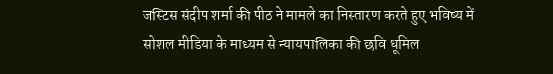जस्टिस संदीप शर्मा की पीठ ने मामले का निस्तारण करते हुए भविष्य में सोशल मीडिया के माध्यम से न्यायपालिका की छवि धूमिल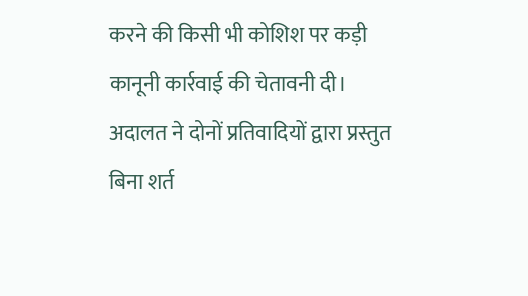करने की किसी भी कोशिश पर कड़ी कानूनी कार्रवाई की चेतावनी दी। अदालत ने दोनों प्रतिवादियों द्वारा प्रस्तुत बिना शर्त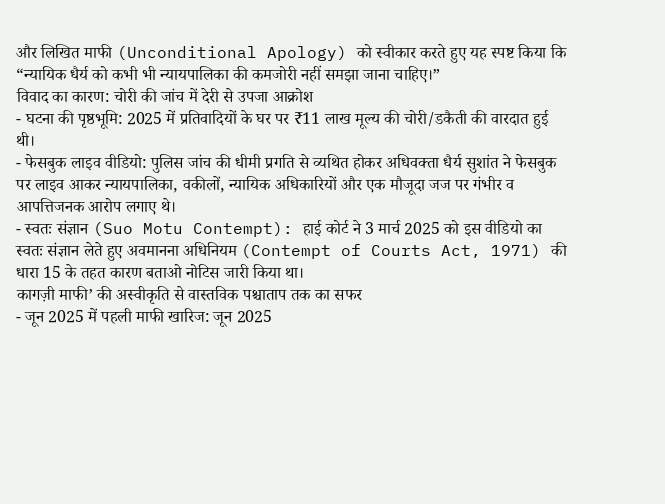और लिखित माफी (Unconditional Apology) को स्वीकार करते हुए यह स्पष्ट किया कि “न्यायिक धैर्य को कभी भी न्यायपालिका की कमजोरी नहीं समझा जाना चाहिए।”
विवाद का कारण: चोरी की जांच में देरी से उपजा आक्रोश
- घटना की पृष्ठभूमि: 2025 में प्रतिवादियों के घर पर ₹11 लाख मूल्य की चोरी/डकैती की वारदात हुई थी।
- फेसबुक लाइव वीडियो: पुलिस जांच की धीमी प्रगति से व्यथित होकर अधिवक्ता धैर्य सुशांत ने फेसबुक पर लाइव आकर न्यायपालिका, वकीलों, न्यायिक अधिकारियों और एक मौजूदा जज पर गंभीर व आपत्तिजनक आरोप लगाए थे।
- स्वतः संज्ञान (Suo Motu Contempt): हाई कोर्ट ने 3 मार्च 2025 को इस वीडियो का स्वतः संज्ञान लेते हुए अवमानना अधिनियम (Contempt of Courts Act, 1971) की धारा 15 के तहत कारण बताओ नोटिस जारी किया था।
कागज़ी माफी’ की अस्वीकृति से वास्तविक पश्चाताप तक का सफर
- जून 2025 में पहली माफी खारिज: जून 2025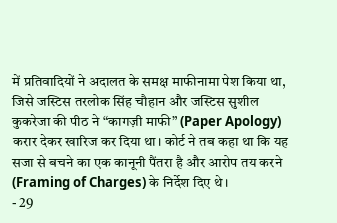में प्रतिवादियों ने अदालत के समक्ष माफीनामा पेश किया था, जिसे जस्टिस तरलोक सिंह चौहान और जस्टिस सुशील कुकरेजा की पीठ ने “कागज़ी माफी” (Paper Apology) करार देकर खारिज कर दिया था। कोर्ट ने तब कहा था कि यह सजा से बचने का एक कानूनी पैंतरा है और आरोप तय करने (Framing of Charges) के निर्देश दिए थे।
- 29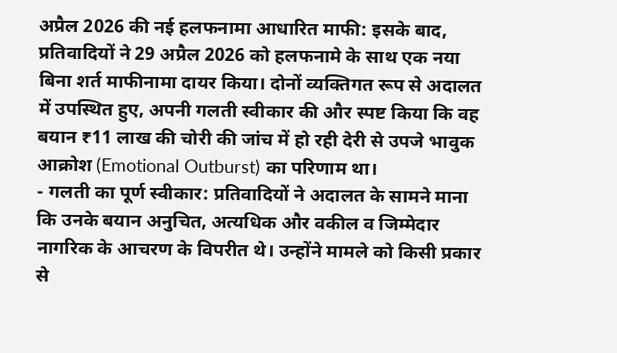अप्रैल 2026 की नई हलफनामा आधारित माफी: इसके बाद, प्रतिवादियों ने 29 अप्रैल 2026 को हलफनामे के साथ एक नया बिना शर्त माफीनामा दायर किया। दोनों व्यक्तिगत रूप से अदालत में उपस्थित हुए, अपनी गलती स्वीकार की और स्पष्ट किया कि वह बयान ₹11 लाख की चोरी की जांच में हो रही देरी से उपजे भावुक आक्रोश (Emotional Outburst) का परिणाम था।
- गलती का पूर्ण स्वीकार: प्रतिवादियों ने अदालत के सामने माना कि उनके बयान अनुचित, अत्यधिक और वकील व जिम्मेदार नागरिक के आचरण के विपरीत थे। उन्होंने मामले को किसी प्रकार से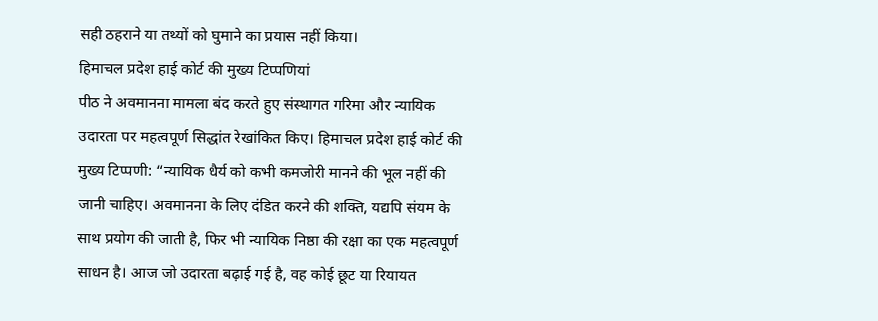सही ठहराने या तथ्यों को घुमाने का प्रयास नहीं किया।
हिमाचल प्रदेश हाई कोर्ट की मुख्य टिप्पणियां
पीठ ने अवमानना मामला बंद करते हुए संस्थागत गरिमा और न्यायिक उदारता पर महत्वपूर्ण सिद्धांत रेखांकित किए। हिमाचल प्रदेश हाई कोर्ट की मुख्य टिप्पणी: “न्यायिक धैर्य को कभी कमजोरी मानने की भूल नहीं की जानी चाहिए। अवमानना के लिए दंडित करने की शक्ति, यद्यपि संयम के साथ प्रयोग की जाती है, फिर भी न्यायिक निष्ठा की रक्षा का एक महत्वपूर्ण साधन है। आज जो उदारता बढ़ाई गई है, वह कोई छूट या रियायत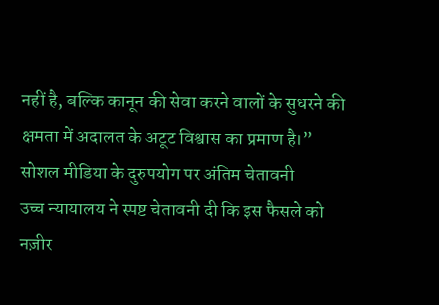नहीं है, बल्कि कानून की सेवा करने वालों के सुधरने की क्षमता में अदालत के अटूट विश्वास का प्रमाण है।”
सोशल मीडिया के दुरुपयोग पर अंतिम चेतावनी
उच्च न्यायालय ने स्पष्ट चेतावनी दी कि इस फैसले को नज़ीर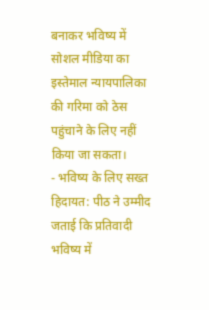बनाकर भविष्य में सोशल मीडिया का इस्तेमाल न्यायपालिका की गरिमा को ठेस पहुंचाने के लिए नहीं किया जा सकता।
- भविष्य के लिए सख्त हिदायत: पीठ ने उम्मीद जताई कि प्रतिवादी भविष्य में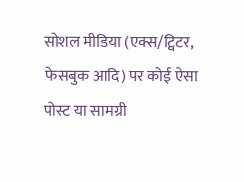सोशल मीडिया (एक्स/ट्विटर, फेसबुक आदि) पर कोई ऐसा पोस्ट या सामग्री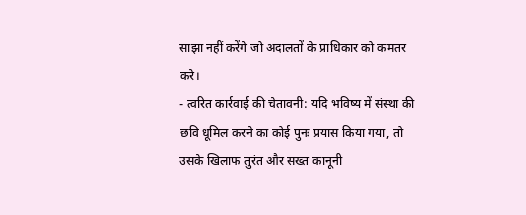साझा नहीं करेंगे जो अदालतों के प्राधिकार को कमतर करे।
- त्वरित कार्रवाई की चेतावनी: यदि भविष्य में संस्था की छवि धूमिल करने का कोई पुनः प्रयास किया गया, तो उसके खिलाफ तुरंत और सख्त कानूनी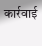कार्रवाई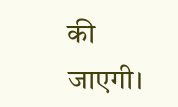की जाएगी।